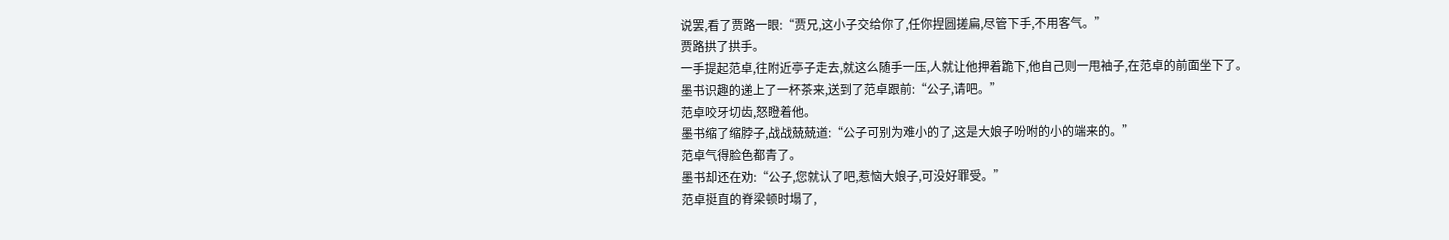说罢,看了贾路一眼:“贾兄,这小子交给你了,任你捏圆搓扁,尽管下手,不用客气。”
贾路拱了拱手。
一手提起范卓,往附近亭子走去,就这么随手一压,人就让他押着跪下,他自己则一甩袖子,在范卓的前面坐下了。
墨书识趣的递上了一杯茶来,送到了范卓跟前:“公子,请吧。”
范卓咬牙切齿,怒瞪着他。
墨书缩了缩脖子,战战兢兢道:“公子可别为难小的了,这是大娘子吩咐的小的端来的。”
范卓气得脸色都青了。
墨书却还在劝:“公子,您就认了吧,惹恼大娘子,可没好罪受。”
范卓挺直的脊梁顿时塌了,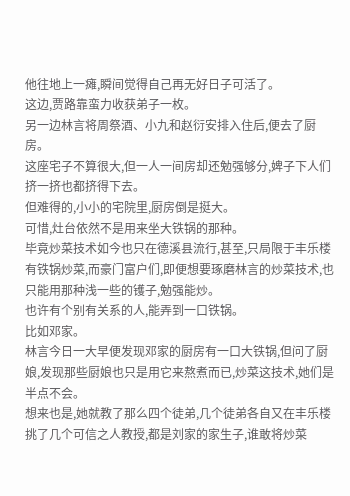他往地上一瘫,瞬间觉得自己再无好日子可活了。
这边,贾路靠蛮力收获弟子一枚。
另一边林言将周祭酒、小九和赵衍安排入住后,便去了厨房。
这座宅子不算很大,但一人一间房却还勉强够分,婢子下人们挤一挤也都挤得下去。
但难得的,小小的宅院里,厨房倒是挺大。
可惜,灶台依然不是用来坐大铁锅的那种。
毕竟炒菜技术如今也只在德溪县流行,甚至,只局限于丰乐楼有铁锅炒菜,而豪门富户们,即便想要琢磨林言的炒菜技术,也只能用那种浅一些的镬子,勉强能炒。
也许有个别有关系的人,能弄到一口铁锅。
比如邓家。
林言今日一大早便发现邓家的厨房有一口大铁锅,但问了厨娘,发现那些厨娘也只是用它来熬煮而已,炒菜这技术,她们是半点不会。
想来也是,她就教了那么四个徒弟,几个徒弟各自又在丰乐楼挑了几个可信之人教授,都是刘家的家生子,谁敢将炒菜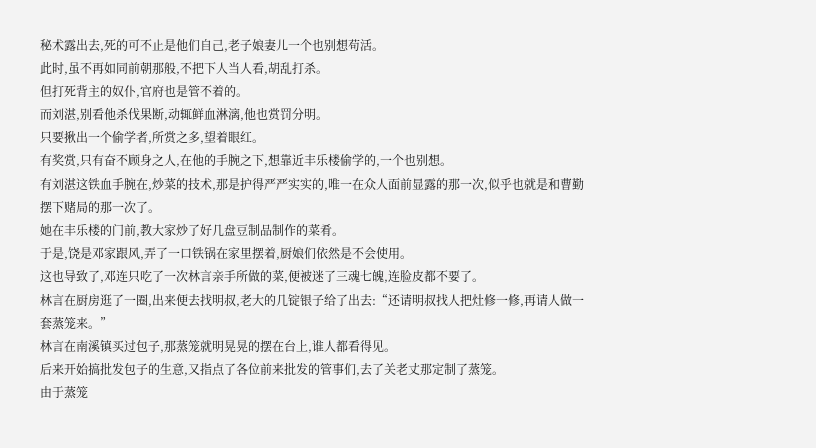秘术露出去,死的可不止是他们自己,老子娘妻儿一个也别想苟活。
此时,虽不再如同前朝那般,不把下人当人看,胡乱打杀。
但打死背主的奴仆,官府也是管不着的。
而刘湛,别看他杀伐果断,动辄鲜血淋漓,他也赏罚分明。
只要揪出一个偷学者,所赏之多,望着眼红。
有奖赏,只有奋不顾身之人,在他的手腕之下,想靠近丰乐楼偷学的,一个也别想。
有刘湛这铁血手腕在,炒菜的技术,那是护得严严实实的,唯一在众人面前显露的那一次,似乎也就是和曹勤摆下赌局的那一次了。
她在丰乐楼的门前,教大家炒了好几盘豆制品制作的菜肴。
于是,饶是邓家跟风,弄了一口铁锅在家里摆着,厨娘们依然是不会使用。
这也导致了,邓连只吃了一次林言亲手所做的菜,便被迷了三魂七魄,连脸皮都不要了。
林言在厨房逛了一圈,出来便去找明叔,老大的几锭银子给了出去:“还请明叔找人把灶修一修,再请人做一套蒸笼来。”
林言在南溪镇买过包子,那蒸笼就明晃晃的摆在台上,谁人都看得见。
后来开始搞批发包子的生意,又指点了各位前来批发的管事们,去了关老丈那定制了蒸笼。
由于蒸笼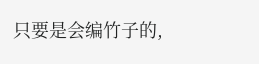只要是会编竹子的,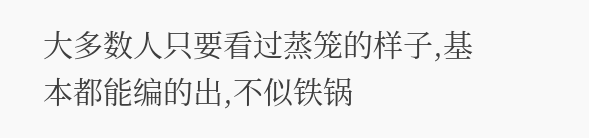大多数人只要看过蒸笼的样子,基本都能编的出,不似铁锅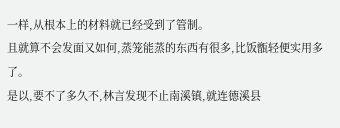一样,从根本上的材料就已经受到了管制。
且就算不会发面又如何,蒸笼能蒸的东西有很多,比饭甑轻便实用多了。
是以,要不了多久不,林言发现不止南溪镇,就连德溪县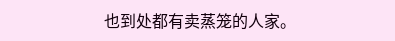也到处都有卖蒸笼的人家。